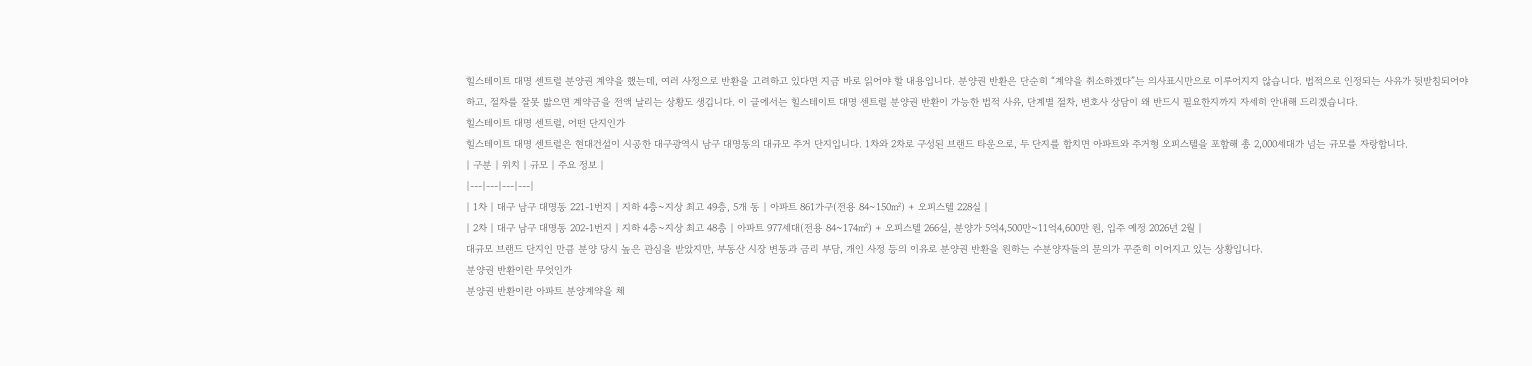힐스테이트 대명 센트럴 분양권 계약을 했는데, 여러 사정으로 반환을 고려하고 있다면 지금 바로 읽어야 할 내용입니다. 분양권 반환은 단순히 “계약을 취소하겠다”는 의사표시만으로 이루어지지 않습니다. 법적으로 인정되는 사유가 뒷받침되어야 하고, 절차를 잘못 밟으면 계약금을 전액 날리는 상황도 생깁니다. 이 글에서는 힐스테이트 대명 센트럴 분양권 반환이 가능한 법적 사유, 단계별 절차, 변호사 상담이 왜 반드시 필요한지까지 자세히 안내해 드리겠습니다.
힐스테이트 대명 센트럴, 어떤 단지인가
힐스테이트 대명 센트럴은 현대건설이 시공한 대구광역시 남구 대명동의 대규모 주거 단지입니다. 1차와 2차로 구성된 브랜드 타운으로, 두 단지를 합치면 아파트와 주거형 오피스텔을 포함해 총 2,000세대가 넘는 규모를 자랑합니다.
| 구분 | 위치 | 규모 | 주요 정보 |
|---|---|---|---|
| 1차 | 대구 남구 대명동 221-1번지 | 지하 4층~지상 최고 49층, 5개 동 | 아파트 861가구(전용 84~150㎡) + 오피스텔 228실 |
| 2차 | 대구 남구 대명동 202-1번지 | 지하 4층~지상 최고 48층 | 아파트 977세대(전용 84~174㎡) + 오피스텔 266실, 분양가 5억4,500만~11억4,600만 원, 입주 예정 2026년 2월 |
대규모 브랜드 단지인 만큼 분양 당시 높은 관심을 받았지만, 부동산 시장 변동과 금리 부담, 개인 사정 등의 이유로 분양권 반환을 원하는 수분양자들의 문의가 꾸준히 이어지고 있는 상황입니다.
분양권 반환이란 무엇인가
분양권 반환이란 아파트 분양계약을 체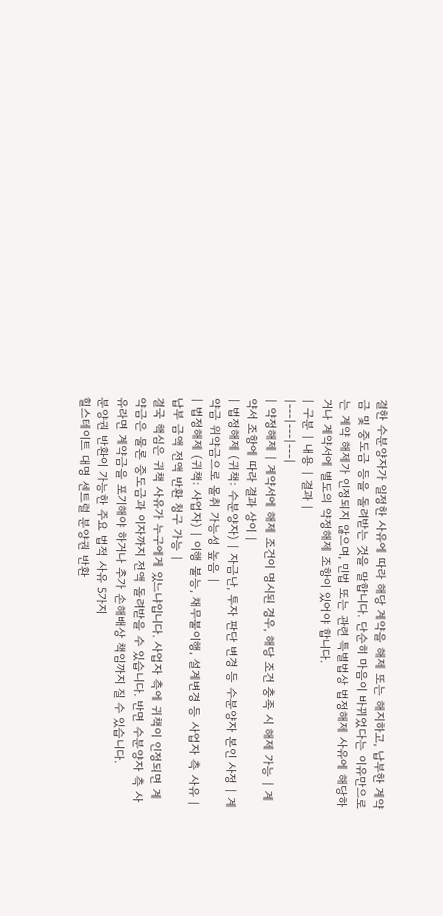결한 수분양자가 일정한 사유에 따라 해당 계약을 해제 또는 해지하고, 납부한 계약금 및 중도금 등을 돌려받는 것을 말합니다. 단순히 마음이 바뀌었다는 이유만으로는 계약 해제가 인정되지 않으며, 민법 또는 관련 특별법상 법정해제 사유에 해당하거나 계약서에 별도의 약정해제 조항이 있어야 합니다.
| 구분 | 내용 | 결과 |
|---|---|---|
| 약정해제 | 계약서에 해제 조건이 명시된 경우, 해당 조건 충족 시 해제 가능 | 계약서 조항에 따라 결과 상이 |
| 법정해제 (귀책: 수분양자) | 자금난, 투자 판단 변경 등 수분양자 본인 사정 | 계약금 위약금으로 몰취 가능성 높음 |
| 법정해제 (귀책: 사업자) | 이행 불능, 채무불이행, 설계변경 등 사업자 측 사유 | 납부 금액 전액 반환 청구 가능 |
결국 핵심은 귀책 사유가 누구에게 있느냐입니다. 사업자 측에 귀책이 인정되면 계약금은 물론 중도금과 이자까지 전액 돌려받을 수 있습니다. 반면 수분양자 측 사유라면 계약금을 포기해야 하거나 추가 손해배상 책임까지 질 수 있습니다.
분양권 반환이 가능한 주요 법적 사유 5가지
힐스테이트 대명 센트럴 분양권 반환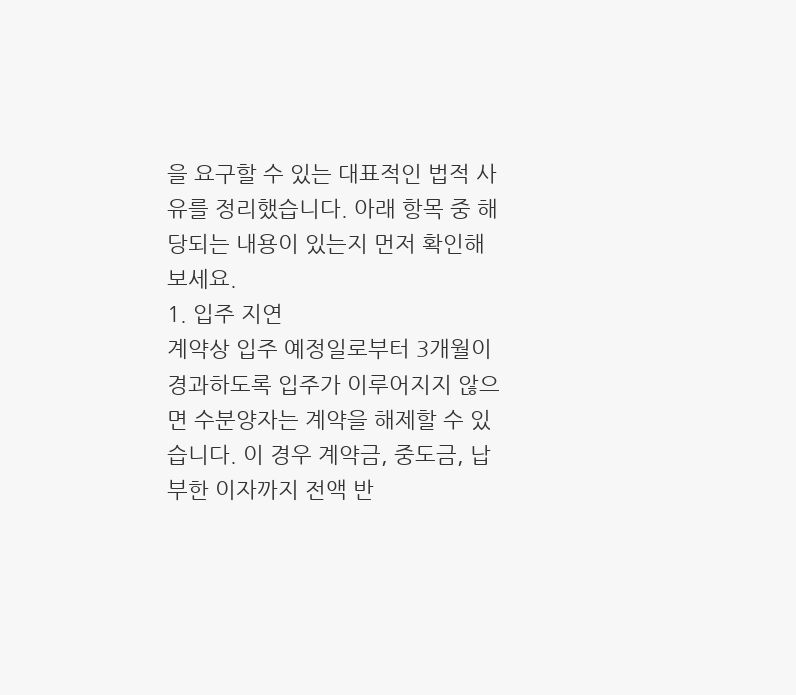을 요구할 수 있는 대표적인 법적 사유를 정리했습니다. 아래 항목 중 해당되는 내용이 있는지 먼저 확인해 보세요.
1. 입주 지연
계약상 입주 예정일로부터 3개월이 경과하도록 입주가 이루어지지 않으면 수분양자는 계약을 해제할 수 있습니다. 이 경우 계약금, 중도금, 납부한 이자까지 전액 반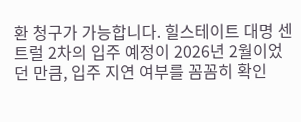환 청구가 가능합니다. 힐스테이트 대명 센트럴 2차의 입주 예정이 2026년 2월이었던 만큼, 입주 지연 여부를 꼼꼼히 확인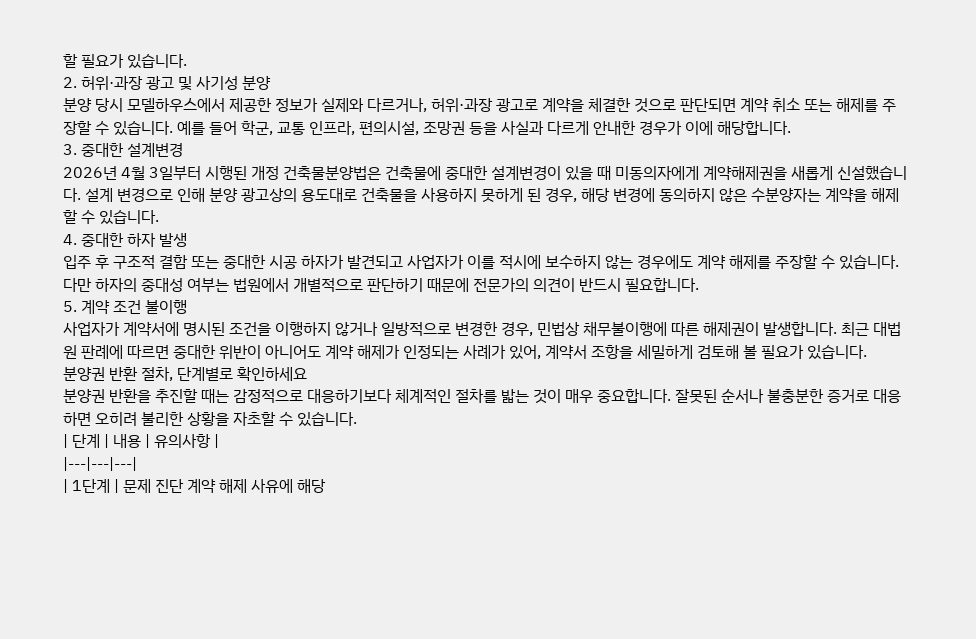할 필요가 있습니다.
2. 허위·과장 광고 및 사기성 분양
분양 당시 모델하우스에서 제공한 정보가 실제와 다르거나, 허위·과장 광고로 계약을 체결한 것으로 판단되면 계약 취소 또는 해제를 주장할 수 있습니다. 예를 들어 학군, 교통 인프라, 편의시설, 조망권 등을 사실과 다르게 안내한 경우가 이에 해당합니다.
3. 중대한 설계변경
2026년 4월 3일부터 시행된 개정 건축물분양법은 건축물에 중대한 설계변경이 있을 때 미동의자에게 계약해제권을 새롭게 신설했습니다. 설계 변경으로 인해 분양 광고상의 용도대로 건축물을 사용하지 못하게 된 경우, 해당 변경에 동의하지 않은 수분양자는 계약을 해제할 수 있습니다.
4. 중대한 하자 발생
입주 후 구조적 결함 또는 중대한 시공 하자가 발견되고 사업자가 이를 적시에 보수하지 않는 경우에도 계약 해제를 주장할 수 있습니다. 다만 하자의 중대성 여부는 법원에서 개별적으로 판단하기 때문에 전문가의 의견이 반드시 필요합니다.
5. 계약 조건 불이행
사업자가 계약서에 명시된 조건을 이행하지 않거나 일방적으로 변경한 경우, 민법상 채무불이행에 따른 해제권이 발생합니다. 최근 대법원 판례에 따르면 중대한 위반이 아니어도 계약 해제가 인정되는 사례가 있어, 계약서 조항을 세밀하게 검토해 볼 필요가 있습니다.
분양권 반환 절차, 단계별로 확인하세요
분양권 반환을 추진할 때는 감정적으로 대응하기보다 체계적인 절차를 밟는 것이 매우 중요합니다. 잘못된 순서나 불충분한 증거로 대응하면 오히려 불리한 상황을 자초할 수 있습니다.
| 단계 | 내용 | 유의사항 |
|---|---|---|
| 1단계 | 문제 진단 계약 해제 사유에 해당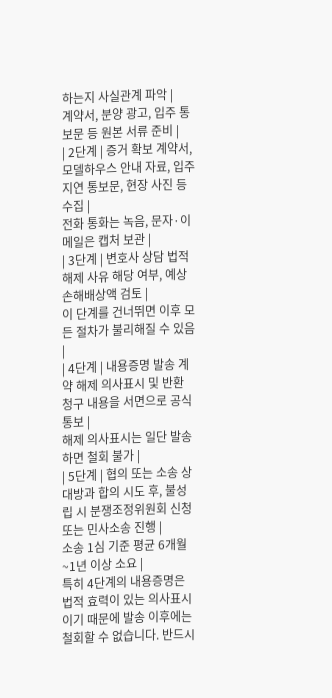하는지 사실관계 파악 |
계약서, 분양 광고, 입주 통보문 등 원본 서류 준비 |
| 2단계 | 증거 확보 계약서, 모델하우스 안내 자료, 입주 지연 통보문, 현장 사진 등 수집 |
전화 통화는 녹음, 문자·이메일은 캡처 보관 |
| 3단계 | 변호사 상담 법적 해제 사유 해당 여부, 예상 손해배상액 검토 |
이 단계를 건너뛰면 이후 모든 절차가 불리해질 수 있음 |
| 4단계 | 내용증명 발송 계약 해제 의사표시 및 반환 청구 내용을 서면으로 공식 통보 |
해제 의사표시는 일단 발송하면 철회 불가 |
| 5단계 | 협의 또는 소송 상대방과 합의 시도 후, 불성립 시 분쟁조정위원회 신청 또는 민사소송 진행 |
소송 1심 기준 평균 6개월~1년 이상 소요 |
특히 4단계의 내용증명은 법적 효력이 있는 의사표시이기 때문에 발송 이후에는 철회할 수 없습니다. 반드시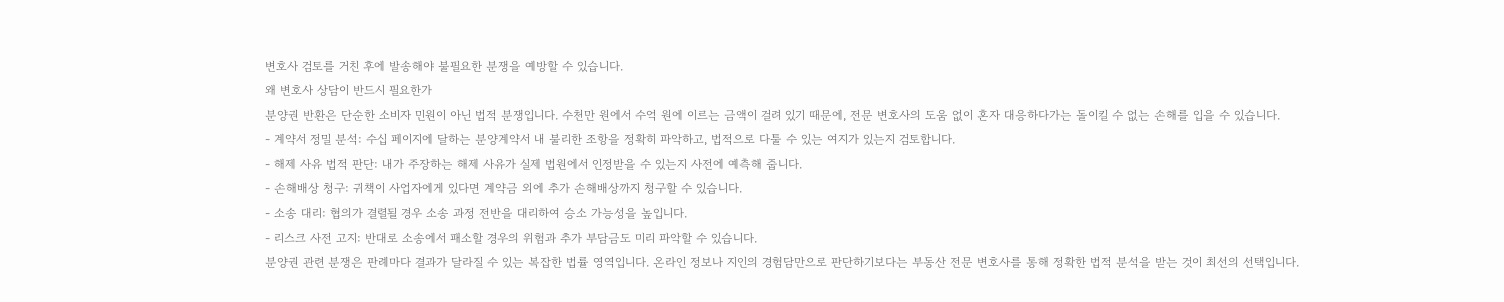변호사 검토를 거친 후에 발송해야 불필요한 분쟁을 예방할 수 있습니다.
왜 변호사 상담이 반드시 필요한가
분양권 반환은 단순한 소비자 민원이 아닌 법적 분쟁입니다. 수천만 원에서 수억 원에 이르는 금액이 걸려 있기 때문에, 전문 변호사의 도움 없이 혼자 대응하다가는 돌이킬 수 없는 손해를 입을 수 있습니다.
- 계약서 정밀 분석: 수십 페이지에 달하는 분양계약서 내 불리한 조항을 정확히 파악하고, 법적으로 다툴 수 있는 여지가 있는지 검토합니다.
- 해제 사유 법적 판단: 내가 주장하는 해제 사유가 실제 법원에서 인정받을 수 있는지 사전에 예측해 줍니다.
- 손해배상 청구: 귀책이 사업자에게 있다면 계약금 외에 추가 손해배상까지 청구할 수 있습니다.
- 소송 대리: 협의가 결렬될 경우 소송 과정 전반을 대리하여 승소 가능성을 높입니다.
- 리스크 사전 고지: 반대로 소송에서 패소할 경우의 위험과 추가 부담금도 미리 파악할 수 있습니다.
분양권 관련 분쟁은 판례마다 결과가 달라질 수 있는 복잡한 법률 영역입니다. 온라인 정보나 지인의 경험담만으로 판단하기보다는 부동산 전문 변호사를 통해 정확한 법적 분석을 받는 것이 최선의 선택입니다.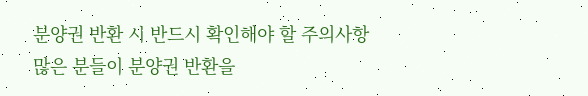분양권 반환 시 반드시 확인해야 할 주의사항
많은 분들이 분양권 반환을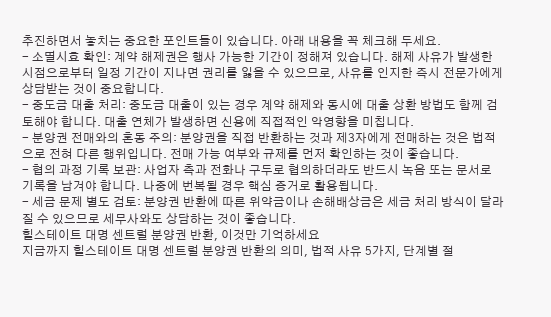추진하면서 놓치는 중요한 포인트들이 있습니다. 아래 내용을 꼭 체크해 두세요.
- 소멸시효 확인: 계약 해제권은 행사 가능한 기간이 정해져 있습니다. 해제 사유가 발생한 시점으로부터 일정 기간이 지나면 권리를 잃을 수 있으므로, 사유를 인지한 즉시 전문가에게 상담받는 것이 중요합니다.
- 중도금 대출 처리: 중도금 대출이 있는 경우 계약 해제와 동시에 대출 상환 방법도 함께 검토해야 합니다. 대출 연체가 발생하면 신용에 직접적인 악영향을 미칩니다.
- 분양권 전매와의 혼동 주의: 분양권을 직접 반환하는 것과 제3자에게 전매하는 것은 법적으로 전혀 다른 행위입니다. 전매 가능 여부와 규제를 먼저 확인하는 것이 좋습니다.
- 협의 과정 기록 보관: 사업자 측과 전화나 구두로 협의하더라도 반드시 녹음 또는 문서로 기록을 남겨야 합니다. 나중에 번복될 경우 핵심 증거로 활용됩니다.
- 세금 문제 별도 검토: 분양권 반환에 따른 위약금이나 손해배상금은 세금 처리 방식이 달라질 수 있으므로 세무사와도 상담하는 것이 좋습니다.
힐스테이트 대명 센트럴 분양권 반환, 이것만 기억하세요
지금까지 힐스테이트 대명 센트럴 분양권 반환의 의미, 법적 사유 5가지, 단계별 절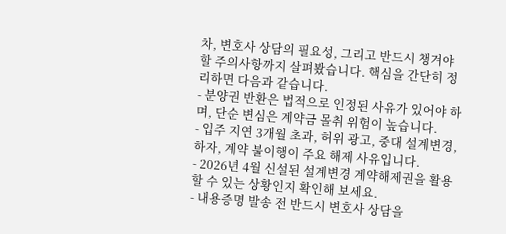차, 변호사 상담의 필요성, 그리고 반드시 챙겨야 할 주의사항까지 살펴봤습니다. 핵심을 간단히 정리하면 다음과 같습니다.
- 분양권 반환은 법적으로 인정된 사유가 있어야 하며, 단순 변심은 계약금 몰취 위험이 높습니다.
- 입주 지연 3개월 초과, 허위 광고, 중대 설계변경, 하자, 계약 불이행이 주요 해제 사유입니다.
- 2026년 4월 신설된 설계변경 계약해제권을 활용할 수 있는 상황인지 확인해 보세요.
- 내용증명 발송 전 반드시 변호사 상담을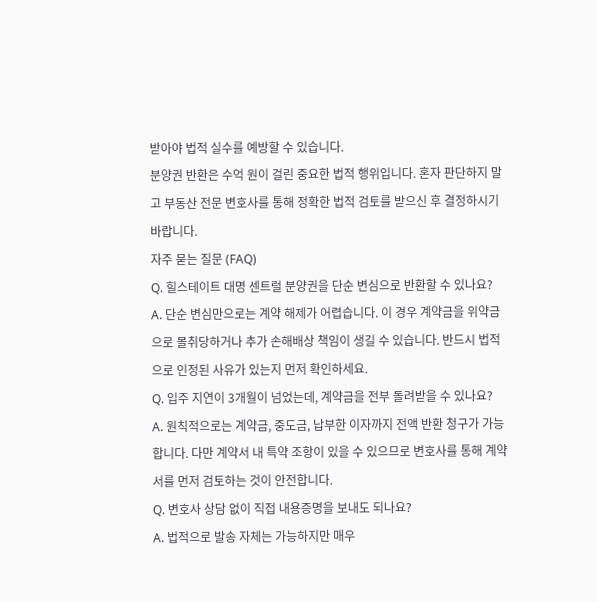받아야 법적 실수를 예방할 수 있습니다.
분양권 반환은 수억 원이 걸린 중요한 법적 행위입니다. 혼자 판단하지 말고 부동산 전문 변호사를 통해 정확한 법적 검토를 받으신 후 결정하시기 바랍니다.
자주 묻는 질문 (FAQ)
Q. 힐스테이트 대명 센트럴 분양권을 단순 변심으로 반환할 수 있나요?
A. 단순 변심만으로는 계약 해제가 어렵습니다. 이 경우 계약금을 위약금으로 몰취당하거나 추가 손해배상 책임이 생길 수 있습니다. 반드시 법적으로 인정된 사유가 있는지 먼저 확인하세요.
Q. 입주 지연이 3개월이 넘었는데, 계약금을 전부 돌려받을 수 있나요?
A. 원칙적으로는 계약금, 중도금, 납부한 이자까지 전액 반환 청구가 가능합니다. 다만 계약서 내 특약 조항이 있을 수 있으므로 변호사를 통해 계약서를 먼저 검토하는 것이 안전합니다.
Q. 변호사 상담 없이 직접 내용증명을 보내도 되나요?
A. 법적으로 발송 자체는 가능하지만 매우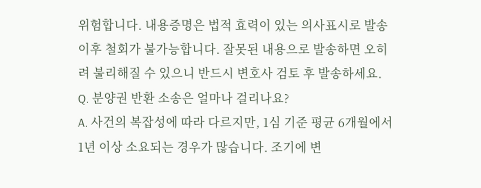위험합니다. 내용증명은 법적 효력이 있는 의사표시로 발송 이후 철회가 불가능합니다. 잘못된 내용으로 발송하면 오히려 불리해질 수 있으니 반드시 변호사 검토 후 발송하세요.
Q. 분양권 반환 소송은 얼마나 걸리나요?
A. 사건의 복잡성에 따라 다르지만, 1심 기준 평균 6개월에서 1년 이상 소요되는 경우가 많습니다. 조기에 변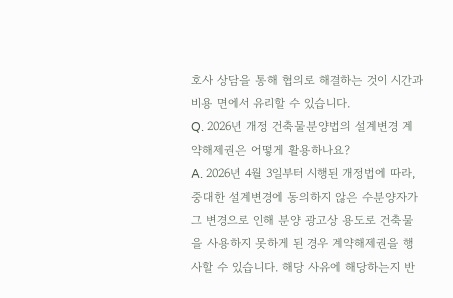호사 상담을 통해 협의로 해결하는 것이 시간과 비용 면에서 유리할 수 있습니다.
Q. 2026년 개정 건축물분양법의 설계변경 계약해제권은 어떻게 활용하나요?
A. 2026년 4월 3일부터 시행된 개정법에 따라, 중대한 설계변경에 동의하지 않은 수분양자가 그 변경으로 인해 분양 광고상 용도로 건축물을 사용하지 못하게 된 경우 계약해제권을 행사할 수 있습니다. 해당 사유에 해당하는지 반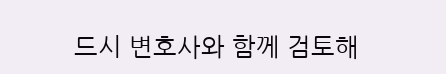드시 변호사와 함께 검토해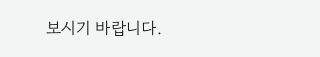보시기 바랍니다.